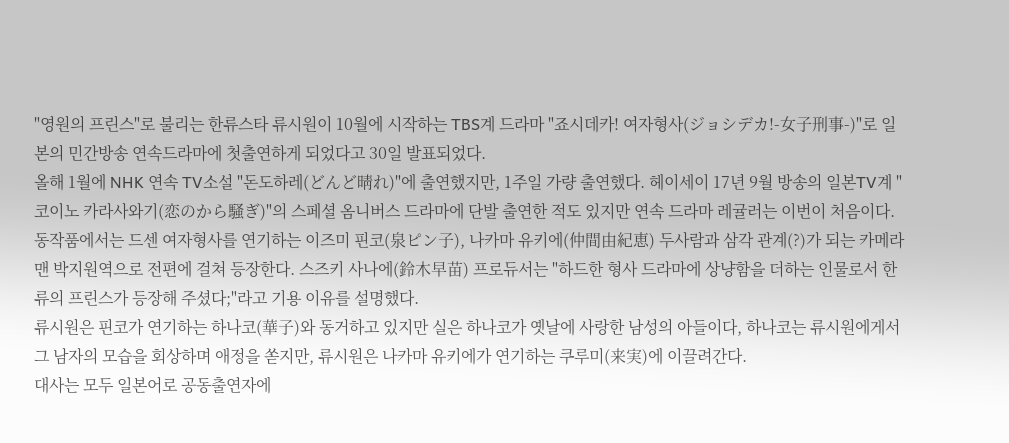"영원의 프린스"로 불리는 한류스타 류시원이 10월에 시작하는 TBS계 드라마 "죠시데카! 여자형사(ジョシデカ!-女子刑事-)"로 일본의 민간방송 연속드라마에 첫출연하게 되었다고 30일 발표되었다.
올해 1월에 NHK 연속 TV소설 "돈도하레(どんど晴れ)"에 출연했지만, 1주일 가량 출연했다. 헤이세이 17년 9월 방송의 일본TV계 "코이노 카라사와기(恋のから騒ぎ)"의 스페셜 옴니버스 드라마에 단발 출연한 적도 있지만 연속 드라마 레귤러는 이번이 처음이다.
동작품에서는 드센 여자형사를 연기하는 이즈미 핀코(泉ピン子), 나카마 유키에(仲間由紀恵) 두사람과 삼각 관계(?)가 되는 카메라맨 박지원역으로 전편에 걸쳐 등장한다. 스즈키 사나에(鈴木早苗) 프로듀서는 "하드한 형사 드라마에 상냥함을 더하는 인물로서 한류의 프린스가 등장해 주셨다;"라고 기용 이유를 설명했다.
류시원은 핀코가 연기하는 하나코(華子)와 동거하고 있지만 실은 하나코가 옛날에 사랑한 남성의 아들이다, 하나코는 류시원에게서 그 남자의 모습을 회상하며 애정을 쏟지만, 류시원은 나카마 유키에가 연기하는 쿠루미(来実)에 이끌려간다.
대사는 모두 일본어로 공동출연자에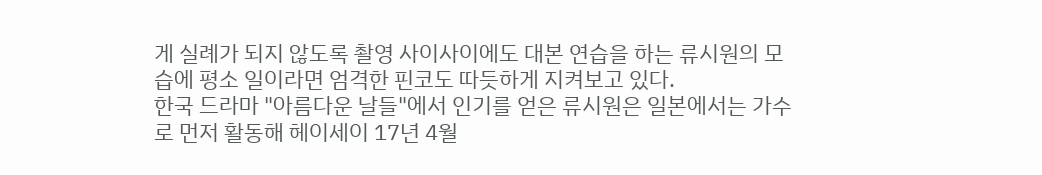게 실례가 되지 않도록 촬영 사이사이에도 대본 연습을 하는 류시원의 모습에 평소 일이라면 엄격한 핀코도 따듯하게 지켜보고 있다.
한국 드라마 "아름다운 날들"에서 인기를 얻은 류시원은 일본에서는 가수로 먼저 활동해 헤이세이 17년 4월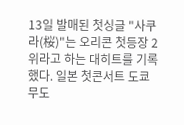13일 발매된 첫싱글 "사쿠라(桜)"는 오리콘 첫등장 2위라고 하는 대히트를 기록했다. 일본 첫콘서트 도쿄 무도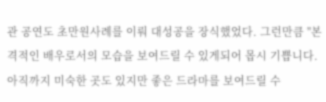관 공연도 초만원사례를 이뤄 대성공을 장식했었다. 그런만큼 "본격적인 배우로서의 모습을 보여드릴 수 있게되어 몹시 기쁩니다. 아직까지 미숙한 곳도 있지만 좋은 드라마를 보여드릴 수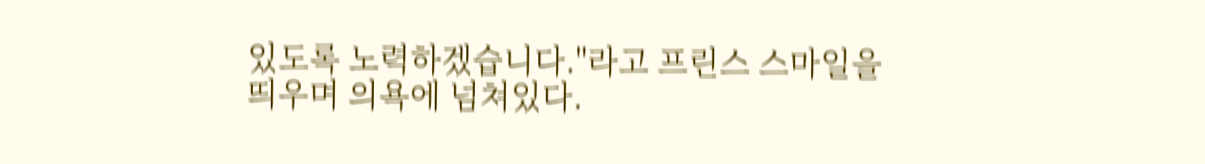있도록 노력하겠습니다."라고 프린스 스마일을 띄우며 의욕에 넘쳐있다.